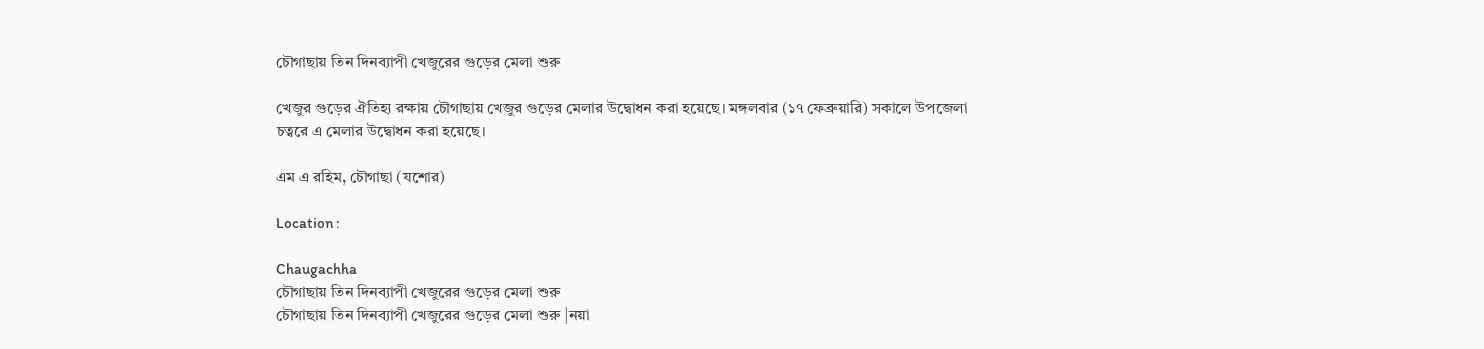চৌগাছায় তিন দিনব্যাপী খেজুরের গুড়ের মেলা শুরু

খেজুর গুড়ের ঐতিহ্য রক্ষায় চৌগাছায় খেজুর গুড়ের মেলার উদ্বোধন করা হয়েছে। মঙ্গলবার (১৭ ফেব্রুয়ারি) সকালে উপজেলা চত্বরে এ মেলার উদ্বোধন করা হয়েছে।

এম এ রহিম, চৌগাছা (যশোর)

Location :

Chaugachha
চৌগাছায় তিন দিনব্যাপী খেজুরের গুড়ের মেলা শুরু
চৌগাছায় তিন দিনব্যাপী খেজুরের গুড়ের মেলা শুরু |নয়া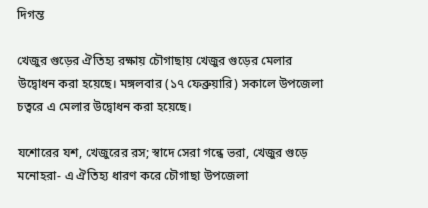দিগন্ত

খেজুর গুড়ের ঐতিহ্য রক্ষায় চৌগাছায় খেজুর গুড়ের মেলার উদ্বোধন করা হয়েছে। মঙ্গলবার (১৭ ফেব্রুয়ারি) সকালে উপজেলা চত্বরে এ মেলার উদ্বোধন করা হয়েছে।

যশোরের যশ, খেজুরের রস; স্বাদে সেরা গন্ধে ভরা, খেজুর গুড়ে মনোহরা- এ ঐতিহ্য ধারণ করে চৌগাছা উপজেলা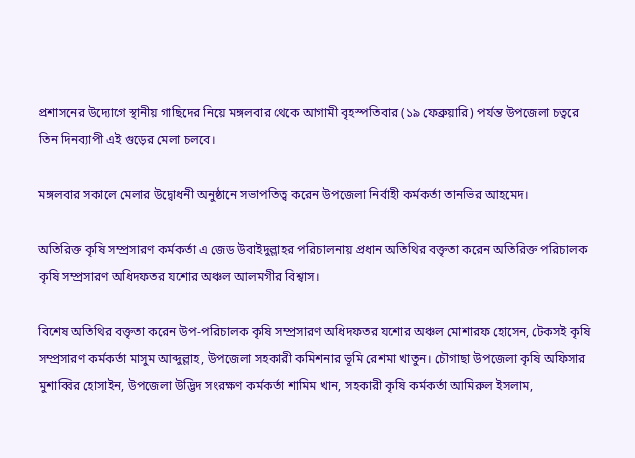প্রশাসনের উদ্যোগে স্থানীয় গাছিদের নিয়ে মঙ্গলবার থেকে আগামী বৃহস্পতিবার (১৯ ফেব্রুয়ারি) পর্যন্ত উপজেলা চত্বরে তিন দিনব্যাপী এই গুড়ের মেলা চলবে।

মঙ্গলবার সকালে মেলার উদ্বোধনী অনুষ্ঠানে সভাপতিত্ব করেন উপজেলা নির্বাহী কর্মকর্তা তানভির আহমেদ।

অতিরিক্ত কৃষি সম্প্রসারণ কর্মকর্তা এ জেড উবাইদুল্লাহর পরিচালনায় প্রধান অতিথির বক্তৃতা করেন অতিরিক্ত পরিচালক কৃষি সম্প্রসারণ অধিদফতর যশোর অঞ্চল আলমগীর বিশ্বাস।

বিশেষ অতিথির বক্তৃতা করেন উপ-পরিচালক কৃষি সম্প্রসারণ অধিদফতর যশোর অঞ্চল মোশারফ হোসেন, টেকসই কৃষি সম্প্রসারণ কর্মকর্তা মাসুম আব্দুল্লাহ, উপজেলা সহকারী কমিশনার ভূমি রেশমা খাতুন। চৌগাছা উপজেলা কৃষি অফিসার মুশাব্বির হোসাইন, উপজেলা উদ্ভিদ সংরক্ষণ কর্মকর্তা শামিম খান, সহকারী কৃষি কর্মকর্তা আমিরুল ইসলাম,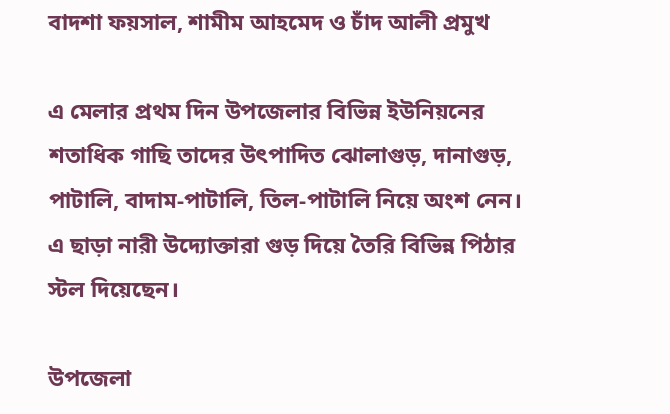বাদশা ফয়সাল, শামীম আহমেদ ও চাঁদ আলী প্রমুখ

এ মেলার প্রথম দিন উপজেলার বিভিন্ন ইউনিয়নের শতাধিক গাছি তাদের উৎপাদিত ঝোলাগুড়, দানাগুড়, পাটালি, বাদাম-পাটালি, তিল-পাটালি নিয়ে অংশ নেন। এ ছাড়া নারী উদ্যোক্তারা গুড় দিয়ে তৈরি বিভিন্ন পিঠার স্টল দিয়েছেন।

উপজেলা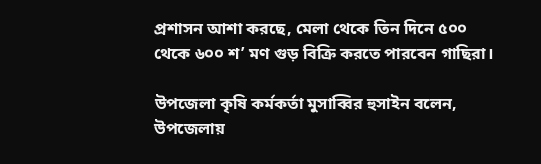প্রশাসন আশা করছে, মেলা থেকে তিন দিনে ৫০০ থেকে ৬০০ শ’ মণ গুড় বিক্রি করতে পারবেন গাছিরা।

উপজেলা কৃষি কর্মকর্তা মুসাব্বির হুসাইন বলেন, উপজেলায়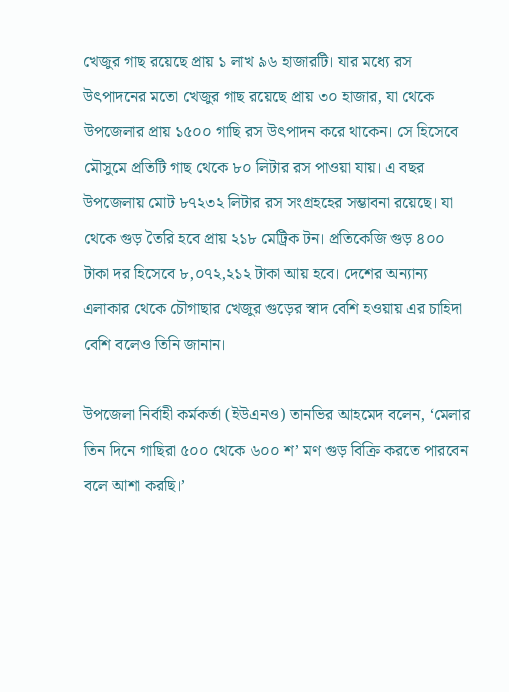খেজুর গাছ রয়েছে প্রায় ১ লাখ ৯৬ হাজারটি। যার মধ্যে রস উৎপাদনের মতো খেজুর গাছ রয়েছে প্রায় ৩০ হাজার, যা থেকে উপজেলার প্রায় ১৫০০ গাছি রস উৎপাদন করে থাকেন। সে হিসেবে মৌসুমে প্রতিটি গাছ থেকে ৮০ লিটার রস পাওয়া যায়। এ বছর উপজেলায় মোট ৮৭২৩২ লিটার রস সংগ্রহহের সম্ভাবনা রয়েছে। যা থেকে গুড় তৈরি হবে প্রায় ২১৮ মেট্রিক টন। প্রতিকেজি গুড় ৪০০ টাকা দর হিসেবে ৮,০৭২,২১২ টাকা আয় হবে। দেশের অন্যান্য এলাকার থেকে চৌগাছার খেজুর গুড়ের স্বাদ বেশি হওয়ায় এর চাহিদা বেশি বলেও তিনি জানান।

উপজেলা নির্বাহী কর্মকর্তা (ইউএনও) তানভির আহমেদ বলেন, ‘মেলার তিন দিনে গাছিরা ৫০০ থেকে ৬০০ শ’ মণ গুড় বিক্রি করতে পারবেন বলে আশা করছি।’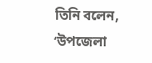তিনি বলেন, ‘উপজেলা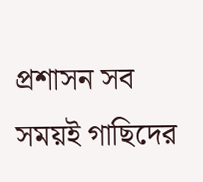প্রশাসন সব সময়ই গাছিদের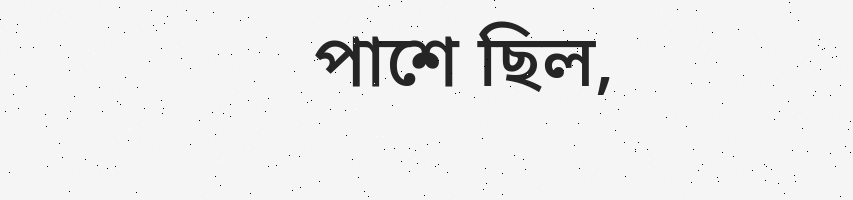পাশে ছিল,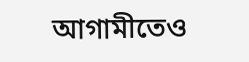আগামীতেও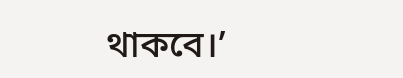থাকবে।’